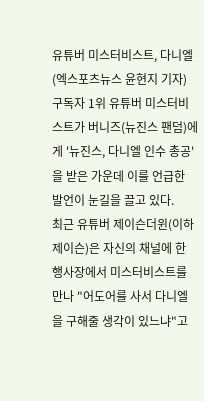유튜버 미스터비스트, 다니엘
(엑스포츠뉴스 윤현지 기자) 구독자 1위 유튜버 미스터비스트가 버니즈(뉴진스 팬덤)에게 '뉴진스, 다니엘 인수 총공'을 받은 가운데 이를 언급한 발언이 눈길을 끌고 있다.
최근 유튜버 제이슨더윈(이하 제이슨)은 자신의 채널에 한 행사장에서 미스터비스트를 만나 "어도어를 사서 다니엘을 구해줄 생각이 있느냐"고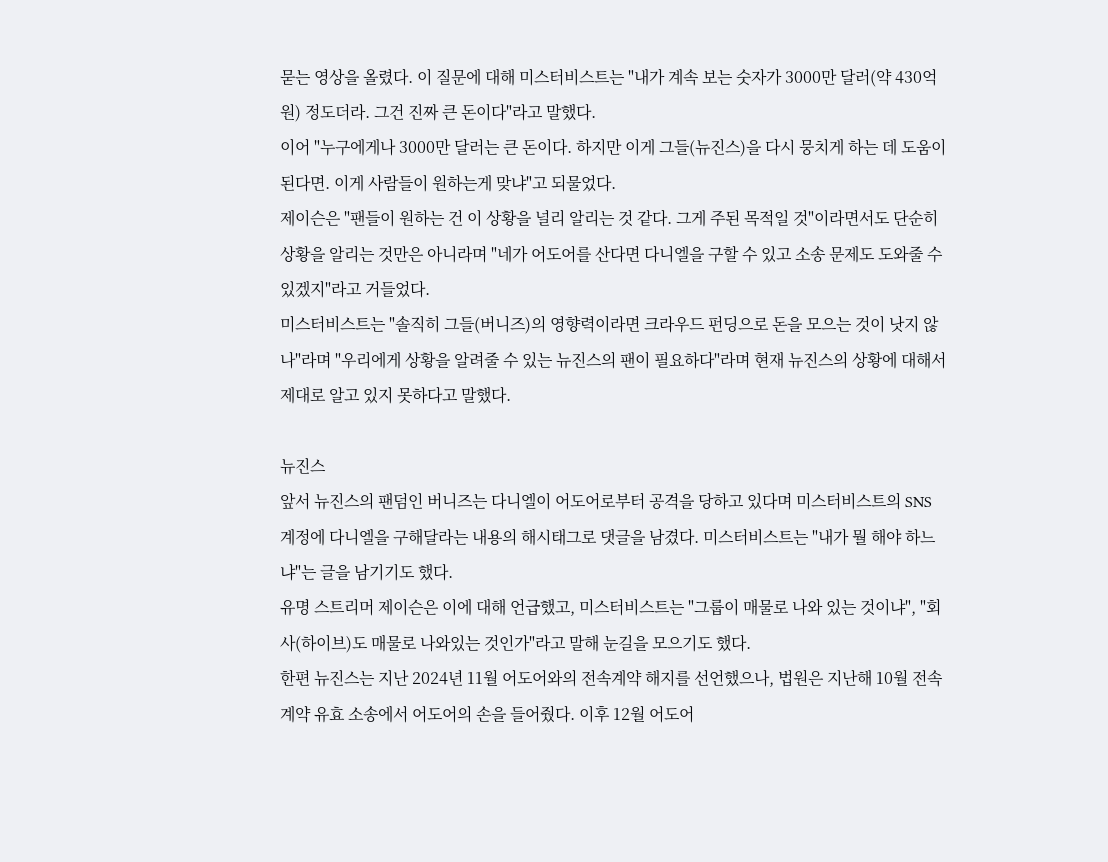묻는 영상을 올렸다. 이 질문에 대해 미스터비스트는 "내가 계속 보는 숫자가 3000만 달러(약 430억 원) 정도더라. 그건 진짜 큰 돈이다"라고 말했다.
이어 "누구에게나 3000만 달러는 큰 돈이다. 하지만 이게 그들(뉴진스)을 다시 뭉치게 하는 데 도움이 된다면. 이게 사람들이 원하는게 맞냐"고 되물었다.
제이슨은 "팬들이 원하는 건 이 상황을 널리 알리는 것 같다. 그게 주된 목적일 것"이라면서도 단순히 상황을 알리는 것만은 아니라며 "네가 어도어를 산다면 다니엘을 구할 수 있고 소송 문제도 도와줄 수 있겠지"라고 거들었다.
미스터비스트는 "솔직히 그들(버니즈)의 영향력이라면 크라우드 펀딩으로 돈을 모으는 것이 낫지 않나"라며 "우리에게 상황을 알려줄 수 있는 뉴진스의 팬이 필요하다"라며 현재 뉴진스의 상황에 대해서 제대로 알고 있지 못하다고 말했다.

뉴진스
앞서 뉴진스의 팬덤인 버니즈는 다니엘이 어도어로부터 공격을 당하고 있다며 미스터비스트의 SNS 계정에 다니엘을 구해달라는 내용의 해시태그로 댓글을 남겼다. 미스터비스트는 "내가 뭘 해야 하느냐"는 글을 남기기도 했다.
유명 스트리머 제이슨은 이에 대해 언급했고, 미스터비스트는 "그룹이 매물로 나와 있는 것이냐", "회사(하이브)도 매물로 나와있는 것인가"라고 말해 눈길을 모으기도 했다.
한편 뉴진스는 지난 2024년 11월 어도어와의 전속계약 해지를 선언했으나, 법원은 지난해 10월 전속계약 유효 소송에서 어도어의 손을 들어줬다. 이후 12월 어도어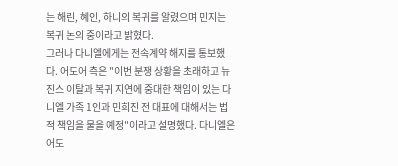는 해린, 혜인, 하니의 복귀를 알렸으며 민지는 복귀 논의 중이라고 밝혔다.
그러나 다니엘에게는 전속계약 해지를 통보했다. 어도어 측은 "이번 분쟁 상황을 초래하고 뉴진스 이탈과 복귀 지연에 중대한 책임이 있는 다니엘 가족 1인과 민희진 전 대표에 대해서는 법적 책임을 물을 예정"이라고 설명했다. 다니엘은 어도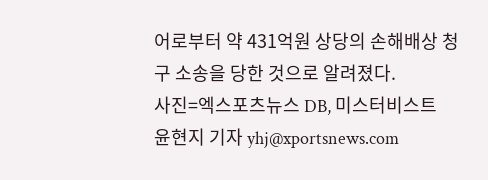어로부터 약 431억원 상당의 손해배상 청구 소송을 당한 것으로 알려졌다.
사진=엑스포츠뉴스 DB, 미스터비스트
윤현지 기자 yhj@xportsnews.com